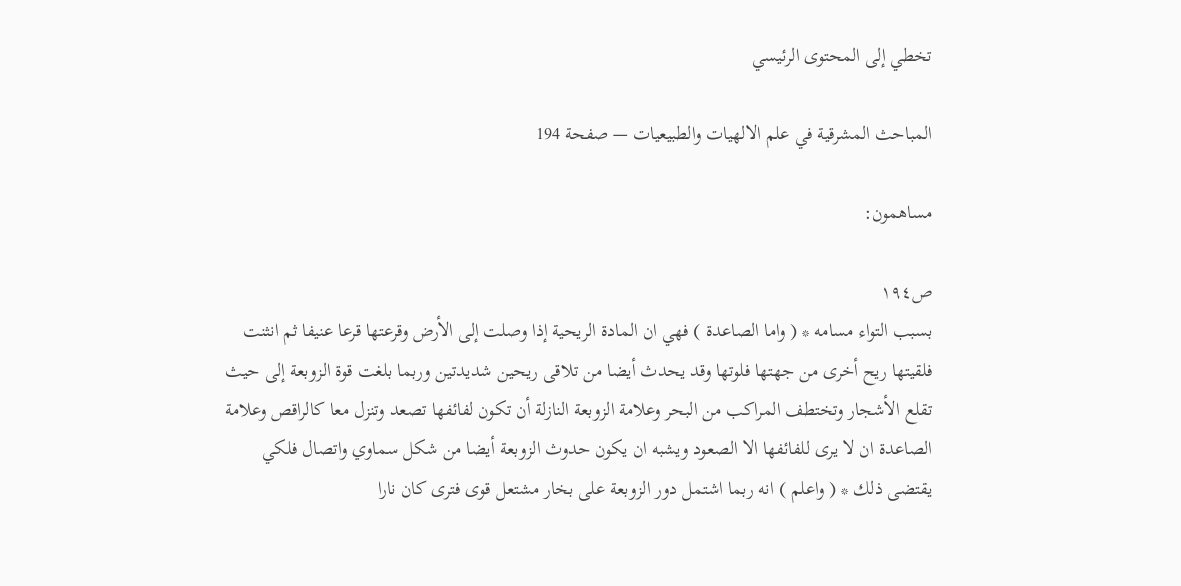تخطي إلى المحتوى الرئيسي

المباحث المشرقية في علم الالهيات والطبيعيات — صفحة 194

مساهمون:

ص١٩٤
بسبب التواء مسامه * ( واما الصاعدة ) فهي ان المادة الريحية إذا وصلت إلى الأرض وقرعتها قرعا عنيفا ثم انثنت فلقيتها ريح أخرى من جهتها فلوتها وقد يحدث أيضا من تلاقى ريحين شديدتين وربما بلغت قوة الزوبعة إلى حيث تقلع الأشجار وتختطف المراكب من البحر وعلامة الزوبعة النازلة أن تكون لفائفها تصعد وتنزل معا كالراقص وعلامة الصاعدة ان لا يرى للفائفها الا الصعود ويشبه ان يكون حدوث الزوبعة أيضا من شكل سماوي واتصال فلكي يقتضى ذلك * ( واعلم ) انه ربما اشتمل دور الزوبعة على بخار مشتعل قوى فترى كان نارا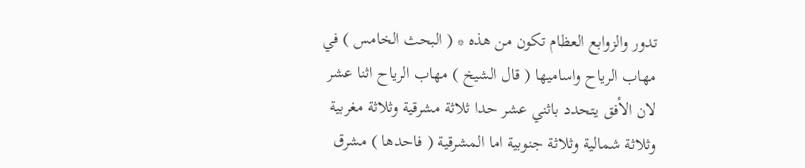تدور والزوابع العظام تكون من هذه * ( البحث الخامس ) في مهاب الرياح واساميها ( قال الشيخ ) مهاب الرياح اثنا عشر لان الأفق يتحدد باثني عشر حدا ثلاثة مشرقية وثلاثة مغربية وثلاثة شمالية وثلاثة جنوبية اما المشرقية ( فاحدها ) مشرق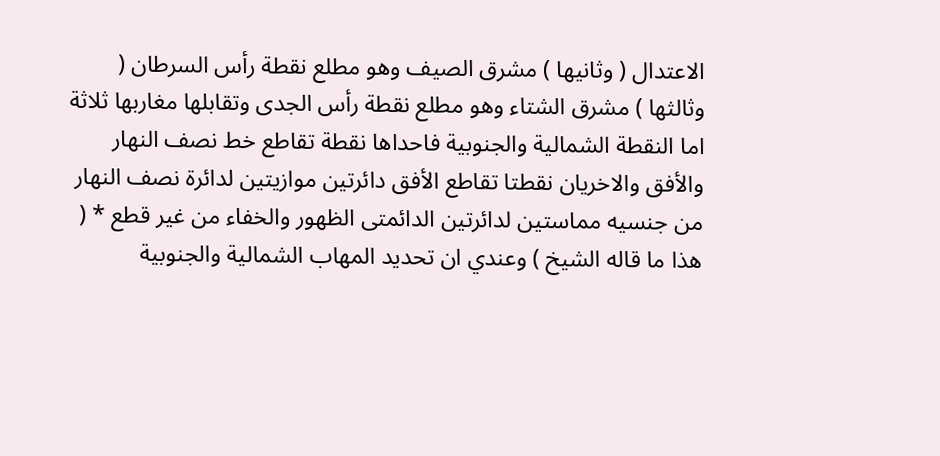الاعتدال ( وثانيها ) مشرق الصيف وهو مطلع نقطة رأس السرطان ( وثالثها ) مشرق الشتاء وهو مطلع نقطة رأس الجدى وتقابلها مغاربها ثلاثة اما النقطة الشمالية والجنوبية فاحداها نقطة تقاطع خط نصف النهار والأفق والاخريان نقطتا تقاطع الأفق دائرتين موازيتين لدائرة نصف النهار من جنسيه مماستين لدائرتين الدائمتى الظهور والخفاء من غير قطع * ( هذا ما قاله الشيخ ) وعندي ان تحديد المهاب الشمالية والجنوبية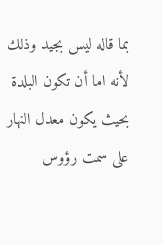بما قاله ليس بجيد وذلك لأنه اما أن تكون البلدة بحيث يكون معدل النهار على سمت رؤوس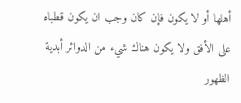أهلها أو لا يكون فإن كان وجب ان يكون قطباه على الأفق ولا يكون هناك شيء من الدوائر أبدية الظهور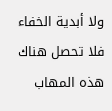ولا أبدية الخفاء فلا تحصل هناك هذه المهاب